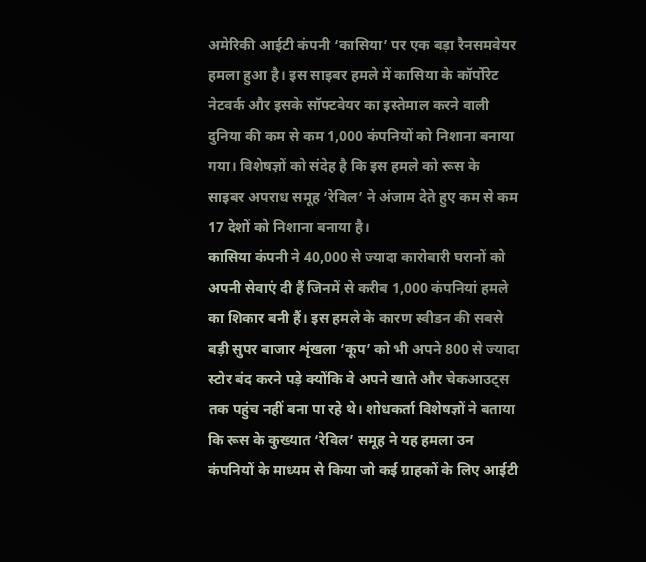अमेरिकी आईटी कंपनी ‘कासिया’ पर एक बड़ा रैनसमवेयर हमला हुआ है। इस साइबर हमले में कासिया के कॉर्पोरेट नेटवर्क और इसके सॉफ्टवेयर का इस्तेमाल करने वाली दुनिया की कम से कम 1,000 कंपनियों को निशाना बनाया गया। विशेषज्ञों को संदेह है कि इस हमले को रूस के साइबर अपराध समूह ‘रेविल’ ने अंजाम देते हुए कम से कम 17 देशों को निशाना बनाया है।
कासिया कंपनी ने 40,000 से ज्यादा कारोबारी घरानों को अपनी सेवाएं दी हैं जिनमें से करीब 1,000 कंपनियां हमले का शिकार बनी हैं। इस हमले के कारण स्वीडन की सबसे बड़ी सुपर बाजार शृंखला ‘कूप’ को भी अपने 800 से ज्यादा स्टोर बंद करने पड़े क्योंकि वे अपने खाते और चेकआउट्स तक पहुंच नहीं बना पा रहे थे। शोधकर्ता विशेषज्ञों ने बताया कि रूस के कुख्यात ‘रेविल’ समूह ने यह हमला उन कंपनियों के माध्यम से किया जो कई ग्राहकों के लिए आईटी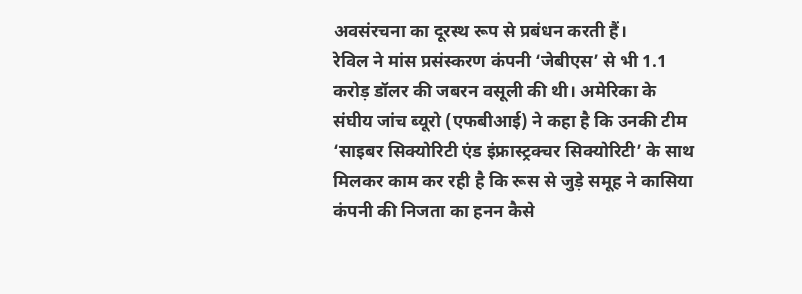अवसंरचना का दूरस्थ रूप से प्रबंधन करती हैं।
रेविल ने मांस प्रसंस्करण कंपनी ‘जेबीएस’ से भी 1.1 करोड़ डॉलर की जबरन वसूली की थी। अमेरिका के संघीय जांच ब्यूरो (एफबीआई) ने कहा है कि उनकी टीम ‘साइबर सिक्योरिटी एंड इंफ्रास्ट्रक्चर सिक्योरिटी’ के साथ मिलकर काम कर रही है कि रूस से जुड़े समूह ने कासिया कंपनी की निजता का हनन कैसे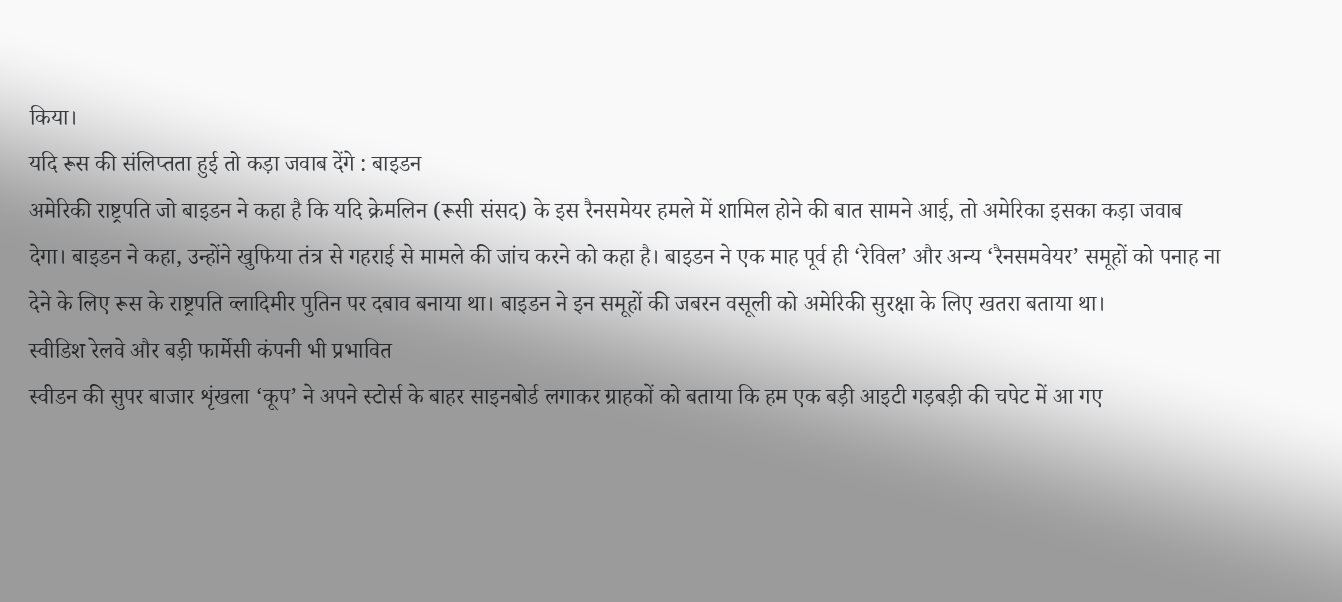किया।
यदि रूस की संलिप्तता हुई तो कड़ा जवाब देंगे : बाइडन
अमेरिकी राष्ट्रपति जो बाइडन ने कहा है कि यदि क्रेमलिन (रूसी संसद) के इस रैनसमेयर हमले में शामिल होने की बात सामने आई, तो अमेरिका इसका कड़ा जवाब देगा। बाइडन ने कहा, उन्होंने खुफिया तंत्र से गहराई से मामले की जांच करने को कहा है। बाइडन ने एक माह पूर्व ही ‘रेविल’ और अन्य ‘रैनसमवेयर’ समूहों को पनाह ना देने के लिए रूस के राष्ट्रपति व्लादिमीर पुतिन पर दबाव बनाया था। बाइडन ने इन समूहों की जबरन वसूली को अमेरिकी सुरक्षा के लिए खतरा बताया था।
स्वीडिश रेलवे और बड़ी फार्मेसी कंपनी भी प्रभावित
स्वीडन की सुपर बाजार शृंखला ‘कूप’ ने अपने स्टोर्स के बाहर साइनबोर्ड लगाकर ग्राहकों को बताया कि हम एक बड़ी आइटी गड़बड़ी की चपेट में आ गए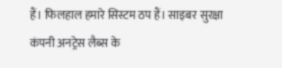हैं। फिलहाल हमारे सिस्टम ठप हैं। साइबर सुरक्षा कंपनी अनट्रेस लैब्स के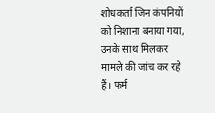शोधकर्ता जिन कंपनियों को निशाना बनाया गया, उनके साथ मिलकर मामले की जांच कर रहे हैं। फर्म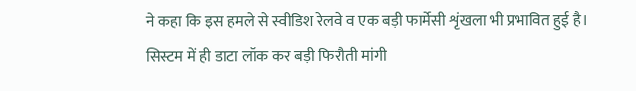ने कहा कि इस हमले से स्वीडिश रेलवे व एक बड़ी फार्मेसी शृंखला भी प्रभावित हुई है।
सिस्टम में ही डाटा लॉक कर बड़ी फिरौती मांगी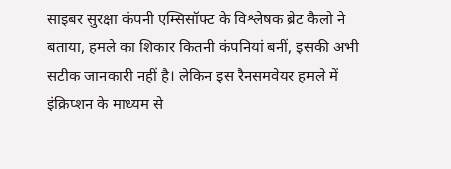साइबर सुरक्षा कंपनी एम्सिसॉफ्ट के विश्लेषक ब्रेट कैलो ने बताया, हमले का शिकार कितनी कंपनियां बनीं, इसकी अभी सटीक जानकारी नहीं है। लेकिन इस रैनसमवेयर हमले में इंक्रिप्शन के माध्यम से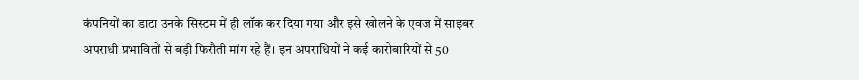कंपनियों का डाटा उनके सिस्टम में ही लॉक कर दिया गया और इसे खोलने के एवज में साइबर अपराधी प्रभावितों से बड़ी फिरौती मांग रहे हैं। इन अपराधियों ने कई कारोबारियों से 50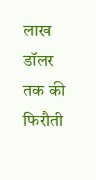लाख डॉलर तक की फिरौती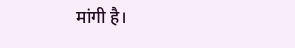मांगी है।